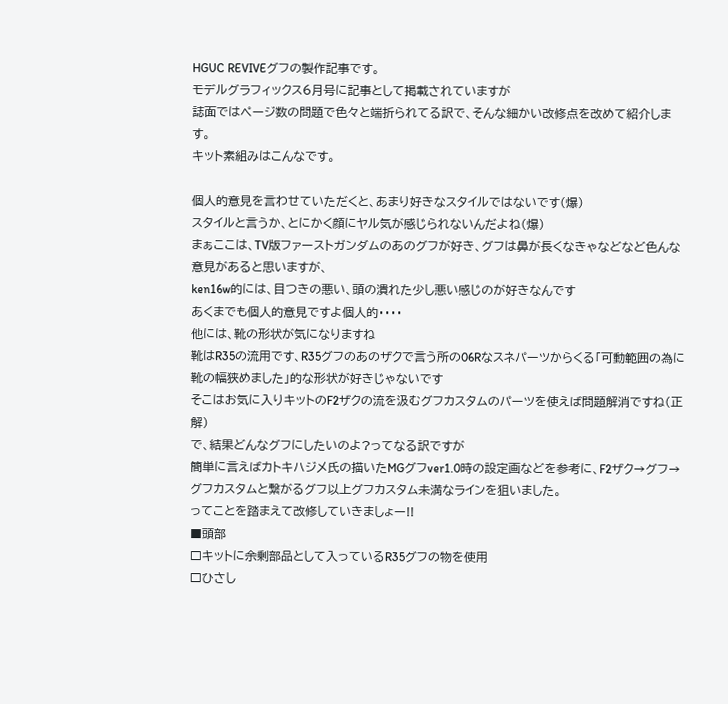HGUC REVIVEグフの製作記事です。
モデルグラフィックス6月号に記事として掲載されていますが
誌面ではページ数の問題で色々と端折られてる訳で、そんな細かい改修点を改めて紹介します。
キット素組みはこんなです。

個人的意見を言わせていただくと、あまり好きなスタイルではないです(爆)
スタイルと言うか、とにかく顔にヤル気が感じられないんだよね(爆)
まぁここは、TV版ファーストガンダムのあのグフが好き、グフは鼻が長くなきゃなどなど色んな意見があると思いますが、
ken16w的には、目つきの悪い、頭の潰れた少し悪い感じのが好きなんです
あくまでも個人的意見ですよ個人的・・・・
他には、靴の形状が気になりますね
靴はR35の流用です、R35グフのあのザクで言う所の06Rなスネパーツからくる「可動範囲の為に靴の幅狭めました」的な形状が好きじゃないです
そこはお気に入りキットのF2ザクの流を汲むグフカスタムのパーツを使えば問題解消ですね(正解)
で、結果どんなグフにしたいのよ?ってなる訳ですが
簡単に言えばカトキハジメ氏の描いたMGグフver1.0時の設定画などを参考に、F2ザク→グフ→グフカスタムと繋がるグフ以上グフカスタム未満なラインを狙いました。
ってことを踏まえて改修していきましょー!!
■頭部
□キットに余剰部品として入っているR35グフの物を使用
□ひさし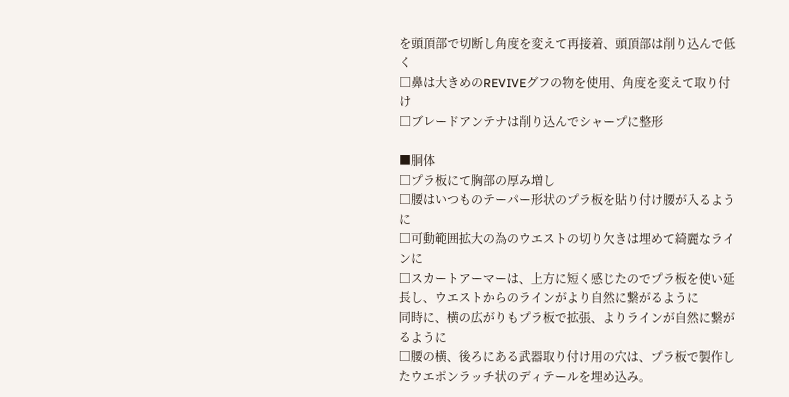を頭頂部で切断し角度を変えて再接着、頭頂部は削り込んで低く
□鼻は大きめのREVIVEグフの物を使用、角度を変えて取り付け
□ブレードアンテナは削り込んでシャープに整形

■胴体
□プラ板にて胸部の厚み増し
□腰はいつものテーパー形状のプラ板を貼り付け腰が入るように
□可動範囲拡大の為のウエストの切り欠きは埋めて綺麗なラインに
□スカートアーマーは、上方に短く感じたのでプラ板を使い延長し、ウエストからのラインがより自然に繋がるように
同時に、横の広がりもプラ板で拡張、よりラインが自然に繋がるように
□腰の横、後ろにある武器取り付け用の穴は、プラ板で製作したウエポンラッチ状のディテールを埋め込み。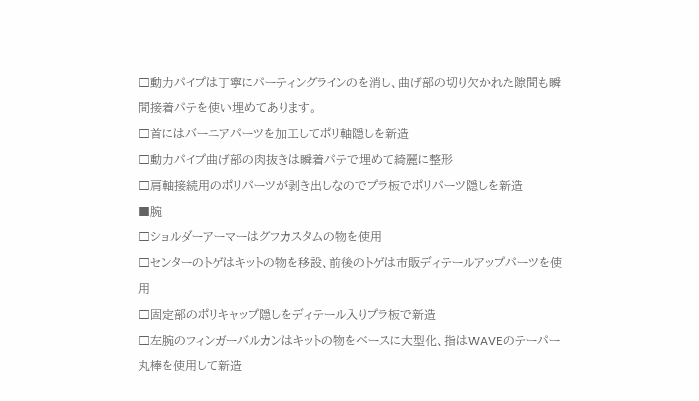□動力パイプは丁寧にパーティングラインのを消し、曲げ部の切り欠かれた隙間も瞬間接着パテを使い埋めてあります。
□首にはバーニアパーツを加工してポリ軸隠しを新造
□動力パイプ曲げ部の肉抜きは瞬着パテで埋めて綺麗に整形
□肩軸接続用のポリパーツが剥き出しなのでプラ板でポリパーツ隠しを新造
■腕
□ショルダーアーマーはグフカスタムの物を使用
□センターのトゲはキットの物を移設、前後のトゲは市販ディテールアップパーツを使用
□固定部のポリキャップ隠しをディテール入りプラ板で新造
□左腕のフィンガーバルカンはキットの物をベースに大型化、指はWAVEのテーパー丸棒を使用して新造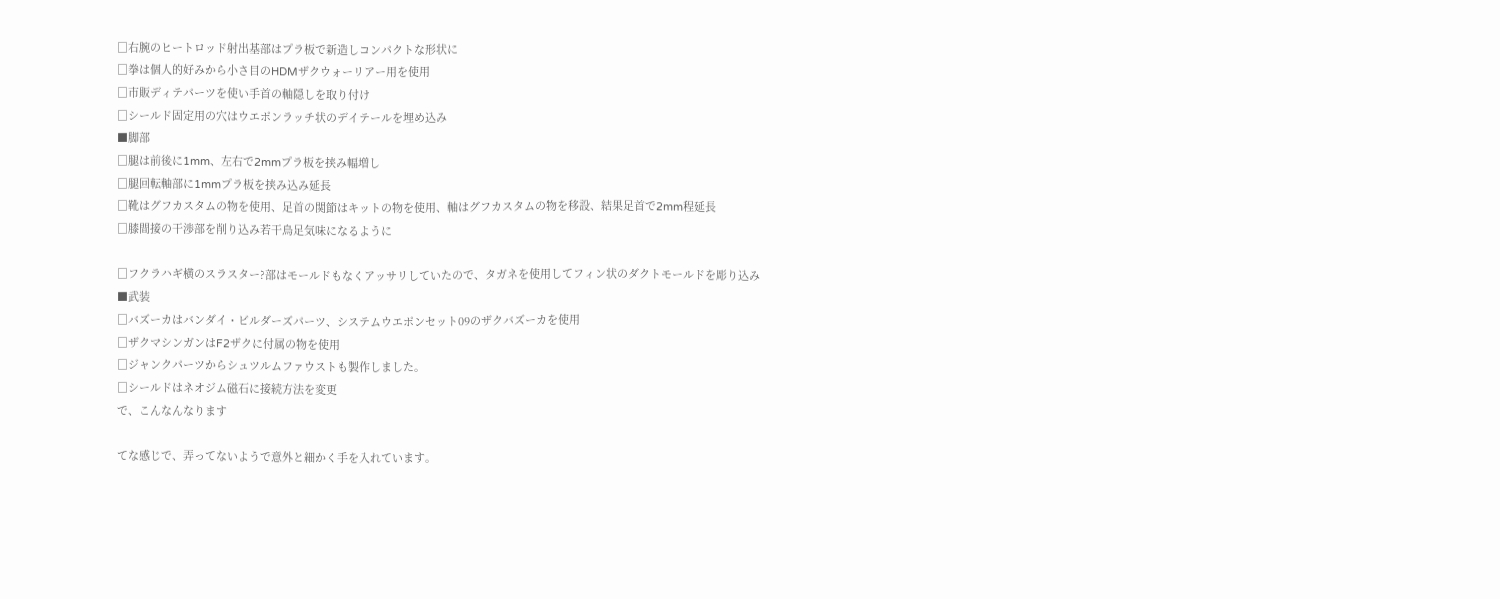□右腕のヒートロッド射出基部はプラ板で新造しコンパクトな形状に
□拳は個人的好みから小さ目のHDMザクウォーリアー用を使用
□市販ディテパーツを使い手首の軸隠しを取り付け
□シールド固定用の穴はウエポンラッチ状のデイテールを埋め込み
■脚部
□腿は前後に1mm、左右で2mmプラ板を挟み幅増し
□腿回転軸部に1mmプラ板を挟み込み延長
□靴はグフカスタムの物を使用、足首の関節はキットの物を使用、軸はグフカスタムの物を移設、結果足首で2mm程延長
□膝間接の干渉部を削り込み若干鳥足気味になるように

□フクラハギ横のスラスター?部はモールドもなくアッサリしていたので、タガネを使用してフィン状のダクトモールドを彫り込み
■武装
□バズーカはバンダイ・ビルダーズパーツ、システムウエポンセット09のザクバズーカを使用
□ザクマシンガンはF2ザクに付属の物を使用
□ジャンクパーツからシュツルムファウストも製作しました。
□シールドはネオジム磁石に接続方法を変更
で、こんなんなります

てな感じで、弄ってないようで意外と細かく手を入れています。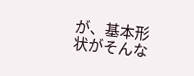が、基本形状がそんな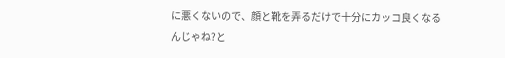に悪くないので、顔と靴を弄るだけで十分にカッコ良くなるんじゃね?と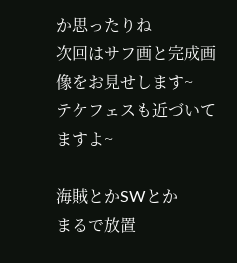か思ったりね
次回はサフ画と完成画像をお見せします~
テケフェスも近づいてますよ~

海賊とかSWとか
まるで放置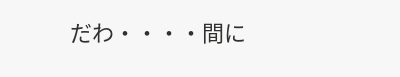だわ・・・・間に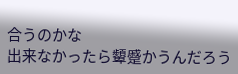合うのかな
出来なかったら顰蹙かうんだろう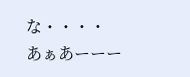な・・・・
あぁあーーー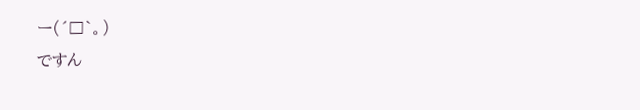ー(´□`。)
ですん